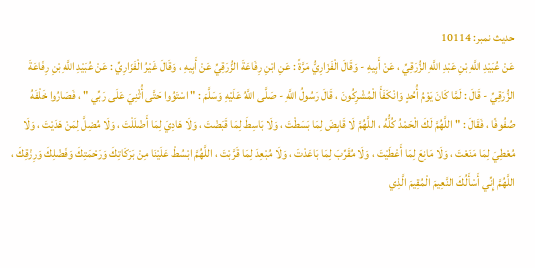حدیث نمبر: 10114
عَنْ عُبَيْدِ اللَّهِ بْنِ عَبْدِ اللَّهِ الزُّرَقِيِّ ، عَنْ أَبِيهِ - وَقَالَ الْفَزَارِيُّ مَرَّةً : عَنِ ابْنِ رِفَاعَةَ الزُّرَقِيِّ عَنْ أَبِيهِ ، وَقَالَ غَيْرُ الْفَزَارِيِّ : عَنْ عُبَيْدِ اللَّهِ بْنِ رِفَاعَةَ الزُّرَقِيِّ - قَالَ : لَمَّا كَانَ يَوْمُ أُحُدٍ وَانْكَفَأَ الْمُشْرِكُونَ ، قَالَ رَسُولُ اللَّهِ - صَلَّى اللَّهُ عَلَيْهِ وَسَلَّمَ : " اسْتَوُوا حَتَّى أُثْنِيَ عَلَى رَبِّي " ، فَصَارُوا خَلْفَهُ صُفُوفًا ، فَقَالَ : " اللَّهُمَّ لَكَ الْحَمْدُ كُلُّهُ ، اللَّهُمَّ لَا قَابِضَ لِمَا بَسَطْتَ ، وَلَا بَاسِطَ لِمَا قَبَضْتَ ، وَلَا هَادِيَ لِمَا أَضْلَلْتَ ، وَلَا مُضِلَّ لِمَنْ هَدَيْتَ ، وَلَا مُعْطِيَ لِمَا مَنَعْتَ ، وَلَا مَانِعَ لِمَا أَعْطَيْتَ ، وَلَا مُقَرِّبَ لِمَا بَاعَدْتَ ، وَلَا مُبْعِدَ لِمَا قَرَّبْتَ ، اللَّهُمَّ ابْسُطْ عَلَيْنَا مِنْ بَرَكَاتِكَ وَرَحْمَتِكَ وَفَضْلِكَ وَرِزْقِكَ ، اللَّهُمَّ إِنِّي أَسْأَلُكَ النَّعِيمَ الْمُقِيمَ الَّذِي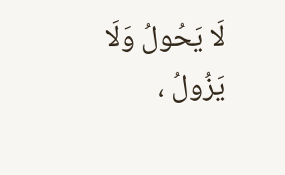لَا يَحُولُ وَلَا يَزُولُ ،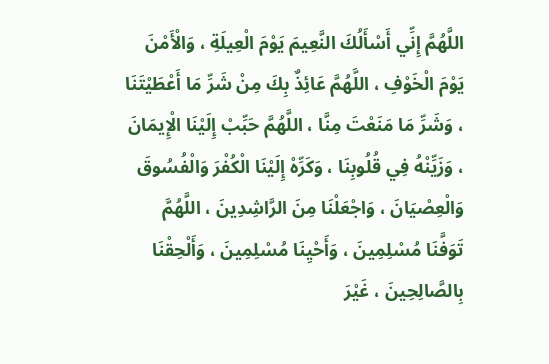اللَّهُمَّ إِنِّي أَسْأَلُكَ النَّعِيمَ يَوْمَ الْعِيلَةِ ، وَالْأَمْنَ يَوْمَ الْخَوْفِ ، اللَّهُمَّ عَائِذٌ بِكَ مِنْ شَرِّ مَا أَعْطَيْتَنَا ، وَشَرِّ مَا مَنَعْتَ مِنَّا ، اللَّهُمَّ حَبِّبْ إِلَيْنَا الْإِيمَانَ ، وَزَيِّنْهُ فِي قُلُوبِنَا ، وَكَرِّهْ إِلَيْنَا الْكُفْرَ وَالْفُسُوقَ وَالْعِصْيَانَ ، وَاجْعَلْنَا مِنَ الرَّاشِدِينَ ، اللَّهُمَّ تَوَفَّنَا مُسْلِمِينَ ، وَأَحْيِنَا مُسْلِمِينَ ، وَأَلْحِقْنَا بِالصَّالِحِينَ ، غَيْرَ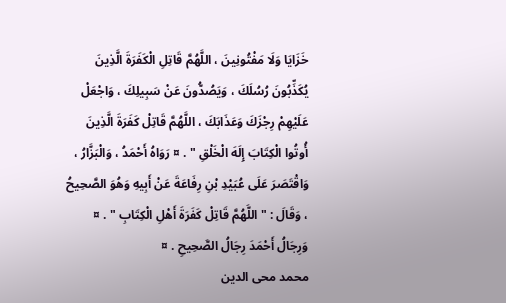خَزَايَا وَلَا مَفْتُونِينَ ، اللَّهُمَّ قَاتِلِ الْكَفَرَةَ الَّذِينَ يُكَذِّبُونَ رُسُلَكَ ، وَيَصُدُّونَ عَنْ سَبِيلِكَ ، وَاجْعَلْ عَلَيْهِمْ رِجْزَكَ وَعَذَابَكَ ، اللَّهُمَّ قَاتِلْ كَفَرَةَ الَّذِينَ أُوتُوا الْكِتَابَ إِلَهَ الْخَلْقِ " . ¤ رَوَاهُ أَحْمَدُ ، وَالْبَزَّارُ ، وَاقْتَصَرَ عَلَى عُبَيْدِ بْنِ رِفَاعَةَ عَنْ أَبِيهِ وَهُوَ الصَّحِيحُ ، وَقَالَ : " اللَّهُمَّ قَاتِلْ كَفَرَةَ أَهْلِ الْكِتَابِ " . ¤ وَرِجَالُ أَحْمَدَ رِجَالُ الصَّحِيحِ . ¤
محمد محی الدین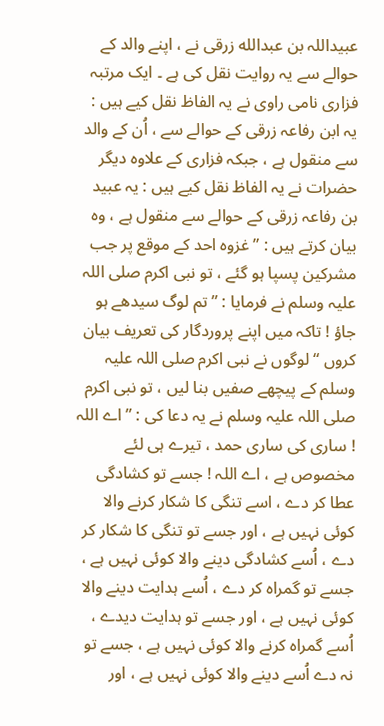عبیداللہ بن عبدالله زرقی نے ، اپنے والد کے حوالے سے یہ روایت نقل کی ہے ۔ ایک مرتبہ فزاری نامی راوی نے یہ الفاظ نقل کیے ہیں : یہ ابن رفاعہ زرقی کے حوالے سے ، اُن کے والد سے منقول ہے ، جبکہ فزاری کے علاوہ دیگر حضرات نے یہ الفاظ نقل کیے ہیں : یہ عبید بن رفاعہ زرقی کے حوالے سے منقول ہے ، وہ بیان کرتے ہیں : ” غزوہ احد کے موقع پر جب مشرکین پسپا ہو گئے ، تو نبی اکرم صلی اللہ علیہ وسلم نے فرمایا : ” تم لوگ سیدھے ہو جاؤ ! تاکہ میں اپنے پروردگار کی تعریف بیان کروں “ لوگوں نے نبی اکرم صلی اللہ علیہ وسلم کے پیچھے صفیں بنا لیں ، تو نبی اکرم صلی اللہ علیہ وسلم نے یہ دعا کی : ” اے اللہ ! ساری کی ساری حمد ، تیرے ہی لئے مخصوص ہے ، اے اللہ ! جسے تو کشادگی عطا کر دے ، اسے تنگی کا شکار کرنے والا کوئی نہیں ہے ، اور جسے تو تنگی کا شکار کر دے ، اُسے کشادگی دینے والا کوئی نہیں ہے ، جسے تو گمراہ کر دے ، اُسے ہدایت دینے والا کوئی نہیں ہے ، اور جسے تو ہدایت دیدے ، اُسے گمراہ کرنے والا کوئی نہیں ہے ، جسے تو نہ دے اُسے دینے والا کوئی نہیں ہے ، اور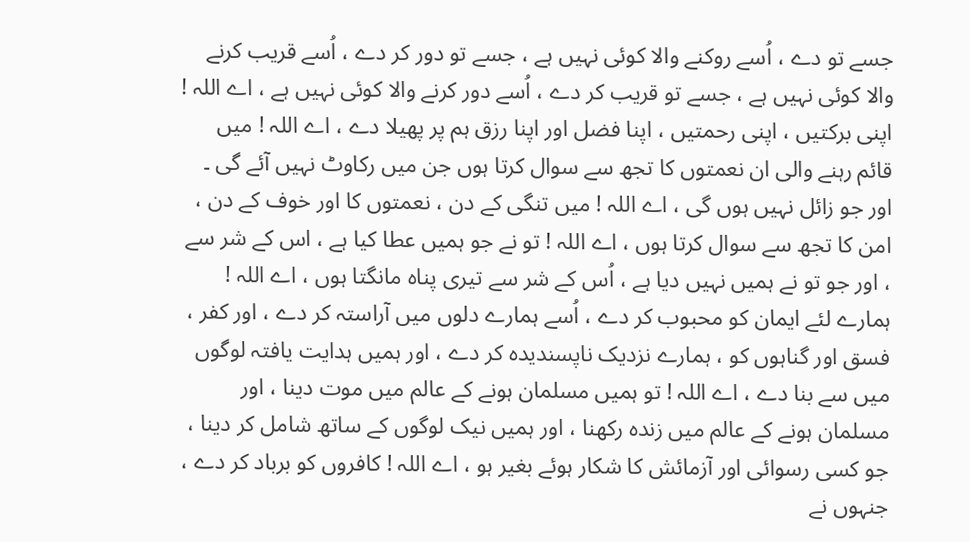جسے تو دے ، اُسے روکنے والا کوئی نہیں ہے ، جسے تو دور کر دے ، اُسے قریب کرنے والا کوئی نہیں ہے ، جسے تو قریب کر دے ، اُسے دور کرنے والا کوئی نہیں ہے ، اے اللہ ! اپنی برکتیں ، اپنی رحمتیں ، اپنا فضل اور اپنا رزق ہم پر پھیلا دے ، اے اللہ ! میں قائم رہنے والی ان نعمتوں کا تجھ سے سوال کرتا ہوں جن میں رکاوٹ نہیں آئے گی ۔ اور جو زائل نہیں ہوں گی ، اے اللہ ! میں تنگی کے دن ، نعمتوں کا اور خوف کے دن ، امن کا تجھ سے سوال کرتا ہوں ، اے اللہ ! تو نے جو ہمیں عطا کیا ہے ، اس کے شر سے ، اور جو تو نے ہمیں نہیں دیا ہے ، اُس کے شر سے تیری پناہ مانگتا ہوں ، اے اللہ ! ہمارے لئے ایمان کو محبوب کر دے ، اُسے ہمارے دلوں میں آراستہ کر دے ، اور کفر ، فسق اور گناہوں کو ، ہمارے نزدیک ناپسندیدہ کر دے ، اور ہمیں ہدایت یافتہ لوگوں میں سے بنا دے ، اے اللہ ! تو ہمیں مسلمان ہونے کے عالم میں موت دینا ، اور مسلمان ہونے کے عالم میں زندہ رکھنا ، اور ہمیں نیک لوگوں کے ساتھ شامل کر دینا ، جو کسی رسوائی اور آزمائش کا شکار ہوئے بغیر ہو ، اے اللہ ! کافروں کو برباد کر دے ، جنہوں نے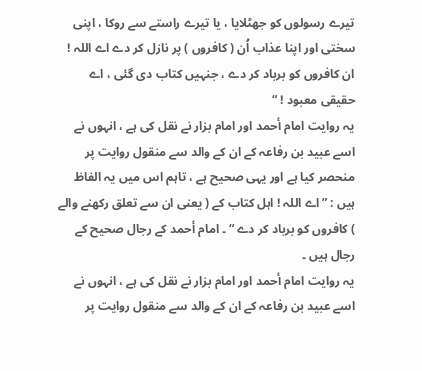تیرے رسولوں کو جھٹلایا ، یا تیرے راستے سے روکا ، اپنی سختی اور اپنا عذاب اُن ( کافروں ) پر نازل کر دے اے اللہ ! ان کافروں کو برباد کر دے ، جنہیں کتاب دی گئی ، اے حقیقی معبود ! “
یہ روایت امام أحمد اور امام بزار نے نقل کی ہے ، انہوں نے اسے عبید بن رفاعہ کے ان کے والد سے منقول روایت پر منحصر کیا ہے اور یہی صحیح ہے ، تاہم اس میں یہ الفاظ ہیں : ” اے اللہ ! اہل کتاب کے ( یعنی ان سے تعلق رکھنے والے ) کافروں کو برباد کر دے “ ۔ امام أحمد کے رجال صحیح کے رجال ہیں ۔
یہ روایت امام أحمد اور امام بزار نے نقل کی ہے ، انہوں نے اسے عبید بن رفاعہ کے ان کے والد سے منقول روایت پر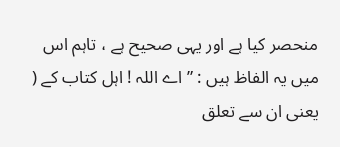منحصر کیا ہے اور یہی صحیح ہے ، تاہم اس میں یہ الفاظ ہیں : ” اے اللہ ! اہل کتاب کے ( یعنی ان سے تعلق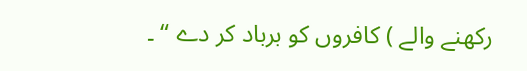رکھنے والے ) کافروں کو برباد کر دے “ ۔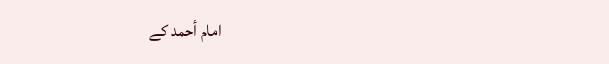امام أحمد کے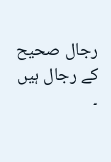رجال صحیح کے رجال ہیں ۔